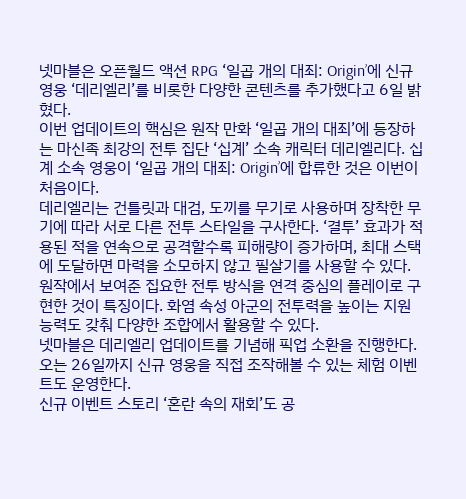넷마블은 오픈월드 액션 RPG ‘일곱 개의 대죄: Origin’에 신규 영웅 ‘데리엘리’를 비롯한 다양한 콘텐츠를 추가했다고 6일 밝혔다.
이번 업데이트의 핵심은 원작 만화 ‘일곱 개의 대죄’에 등장하는 마신족 최강의 전투 집단 ‘십계’ 소속 캐릭터 데리엘리다. 십계 소속 영웅이 ‘일곱 개의 대죄: Origin’에 합류한 것은 이번이 처음이다.
데리엘리는 건틀릿과 대검, 도끼를 무기로 사용하며 장착한 무기에 따라 서로 다른 전투 스타일을 구사한다. ‘결투’ 효과가 적용된 적을 연속으로 공격할수록 피해량이 증가하며, 최대 스택에 도달하면 마력을 소모하지 않고 필살기를 사용할 수 있다.
원작에서 보여준 집요한 전투 방식을 연격 중심의 플레이로 구현한 것이 특징이다. 화염 속성 아군의 전투력을 높이는 지원 능력도 갖춰 다양한 조합에서 활용할 수 있다.
넷마블은 데리엘리 업데이트를 기념해 픽업 소환을 진행한다. 오는 26일까지 신규 영웅을 직접 조작해볼 수 있는 체험 이벤트도 운영한다.
신규 이벤트 스토리 ‘혼란 속의 재회’도 공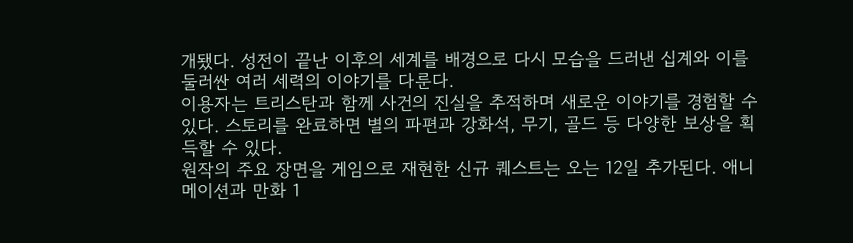개됐다. 성전이 끝난 이후의 세계를 배경으로 다시 모습을 드러낸 십계와 이를 둘러싼 여러 세력의 이야기를 다룬다.
이용자는 트리스탄과 함께 사건의 진실을 추적하며 새로운 이야기를 경험할 수 있다. 스토리를 완료하면 별의 파편과 강화석, 무기, 골드 등 다양한 보상을 획득할 수 있다.
원작의 주요 장면을 게임으로 재현한 신규 퀘스트는 오는 12일 추가된다. 애니메이션과 만화 1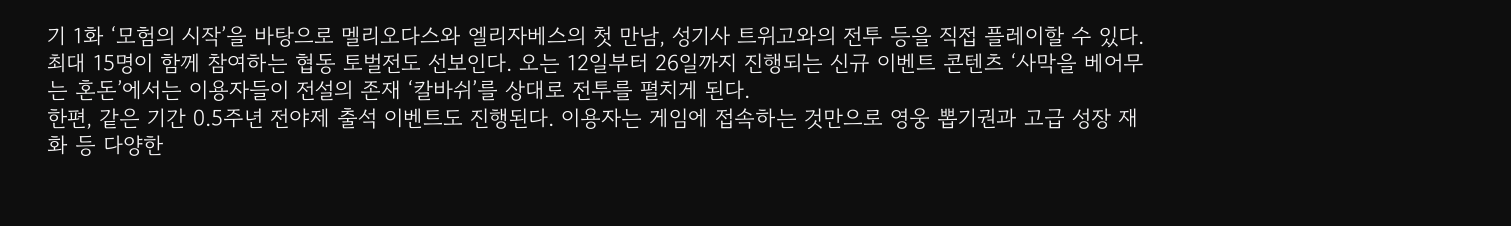기 1화 ‘모험의 시작’을 바탕으로 멜리오다스와 엘리자베스의 첫 만남, 성기사 트위고와의 전투 등을 직접 플레이할 수 있다.
최대 15명이 함께 참여하는 협동 토벌전도 선보인다. 오는 12일부터 26일까지 진행되는 신규 이벤트 콘텐츠 ‘사막을 베어무는 혼돈’에서는 이용자들이 전설의 존재 ‘칼바쉬’를 상대로 전투를 펼치게 된다.
한편, 같은 기간 0.5주년 전야제 출석 이벤트도 진행된다. 이용자는 게임에 접속하는 것만으로 영웅 뽑기권과 고급 성장 재화 등 다양한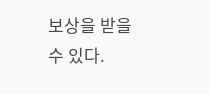보상을 받을 수 있다.